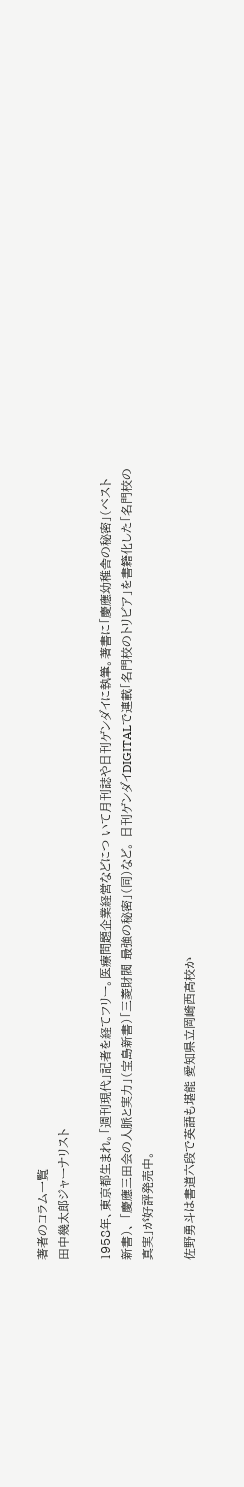著者のコラム一覧
田中幾太郎ジャーナリスト

1958年、東京都生まれ。「週刊現代」記者を経てフリー。医療問題企業経営などにつ いて月刊誌や日刊ゲンダイに執筆。著書に「慶應幼稚舎の秘密」(ベスト新書)、 「慶應三田会の人脈と実力」(宝島新書)「三菱財閥 最強の秘密」(同)など。 日刊ゲンダイDIGITALで連載「名門校のトリビア」を書籍化した「名門校の真実」が好評発売中。

佐野勇斗は書道六段で英語も堪能 愛知県立岡崎西高校か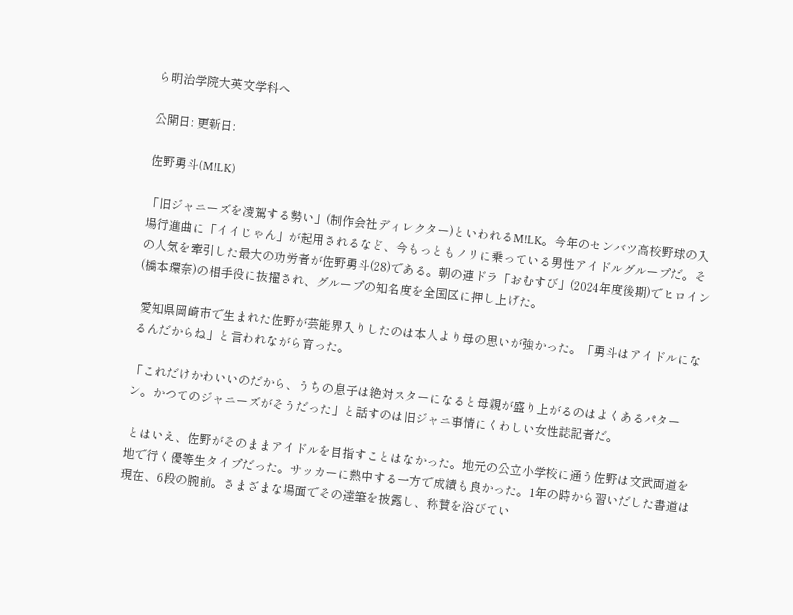ら明治学院大英文学科へ

公開日: 更新日:

佐野勇斗(M!LK)

「旧ジャニーズを凌駕する勢い」(制作会社ディレクター)といわれるM!LK。今年のセンバツ高校野球の入場行進曲に「イイじゃん」が起用されるなど、今もっともノリに乗っている男性アイドルグループだ。その人気を牽引した最大の功労者が佐野勇斗(28)である。朝の連ドラ「おむすび」(2024年度後期)でヒロイン(橋本環奈)の相手役に抜擢され、グループの知名度を全国区に押し上げた。

 愛知県岡崎市で生まれた佐野が芸能界入りしたのは本人より母の思いが強かった。「勇斗はアイドルになるんだからね」と言われながら育った。

「これだけかわいいのだから、うちの息子は絶対スターになると母親が盛り上がるのはよくあるパターン。かつてのジャニーズがそうだった」と話すのは旧ジャニ事情にくわしい女性誌記者だ。

 とはいえ、佐野がそのままアイドルを目指すことはなかった。地元の公立小学校に通う佐野は文武両道を地で行く優等生タイプだった。サッカーに熱中する一方で成績も良かった。1年の時から習いだした書道は現在、6段の腕前。さまざまな場面でその達筆を披露し、称賛を浴びてい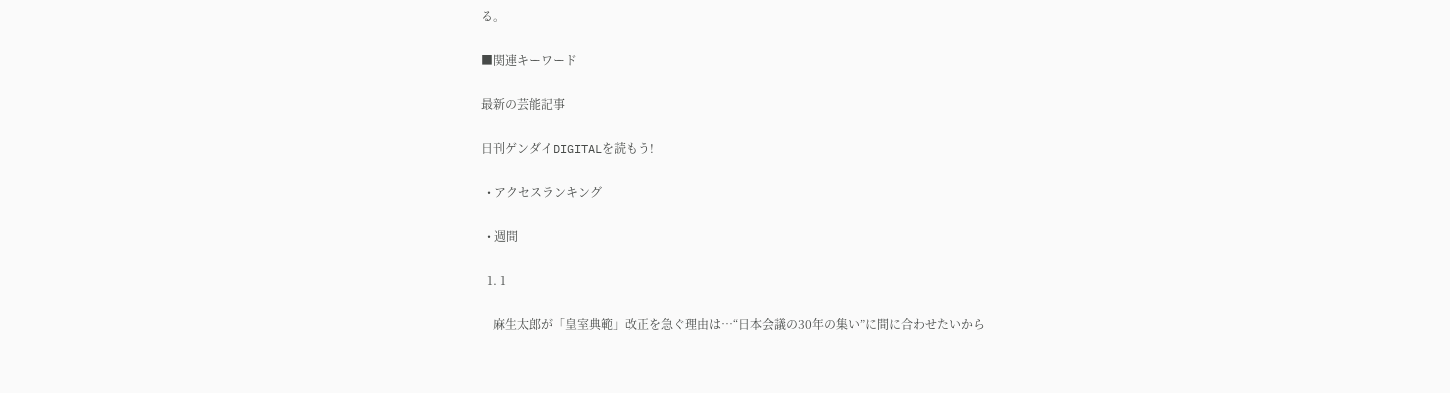る。

■関連キーワード

最新の芸能記事

日刊ゲンダイDIGITALを読もう!

  • アクセスランキング

  • 週間

  1. 1

    麻生太郎が「皇室典範」改正を急ぐ理由は…“日本会議の30年の集い”に間に合わせたいから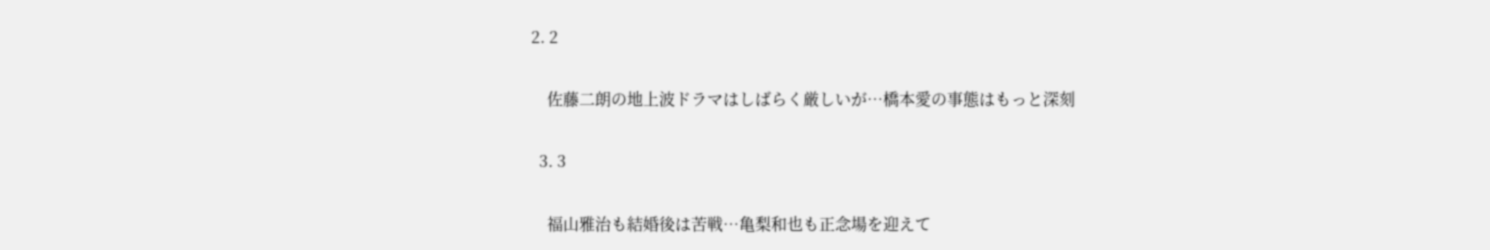2. 2

    佐藤二朗の地上波ドラマはしばらく厳しいが…橋本愛の事態はもっと深刻

  3. 3

    福山雅治も結婚後は苦戦…亀梨和也も正念場を迎えて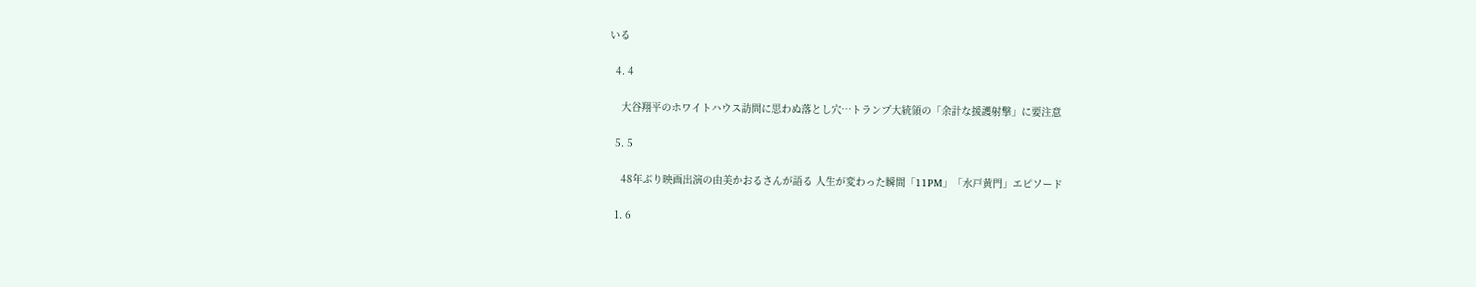いる

  4. 4

    大谷翔平のホワイトハウス訪問に思わぬ落とし穴…トランプ大統領の「余計な援護射撃」に要注意

  5. 5

    48年ぶり映画出演の由美かおるさんが語る 人生が変わった瞬間「11PM」「水戸黄門」エピソード

  1. 6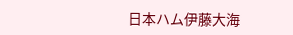日本ハム伊藤大海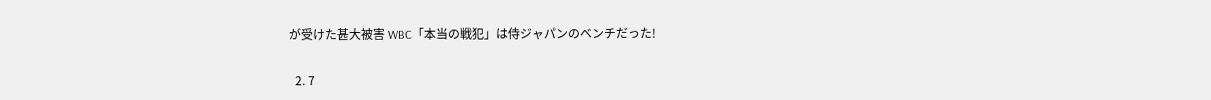が受けた甚大被害 WBC「本当の戦犯」は侍ジャパンのベンチだった!

  2. 7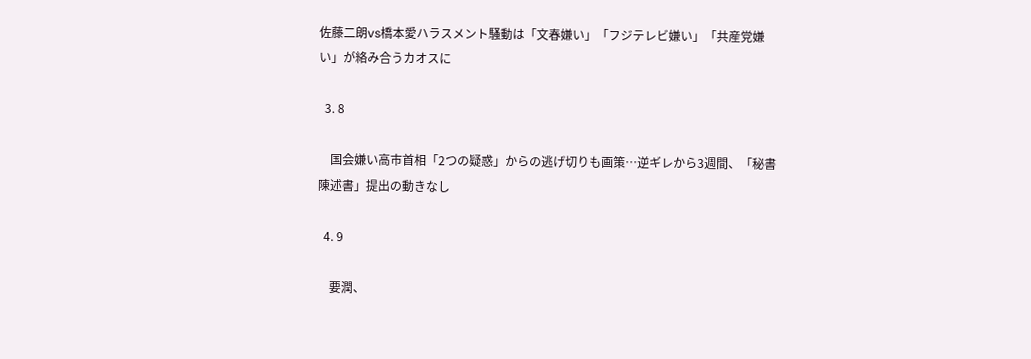佐藤二朗vs橋本愛ハラスメント騒動は「文春嫌い」「フジテレビ嫌い」「共産党嫌い」が絡み合うカオスに

  3. 8

    国会嫌い高市首相「2つの疑惑」からの逃げ切りも画策…逆ギレから3週間、「秘書陳述書」提出の動きなし

  4. 9

    要潤、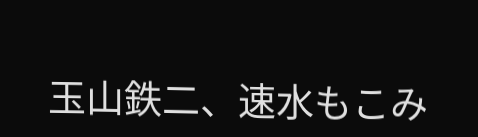玉山鉄二、速水もこみ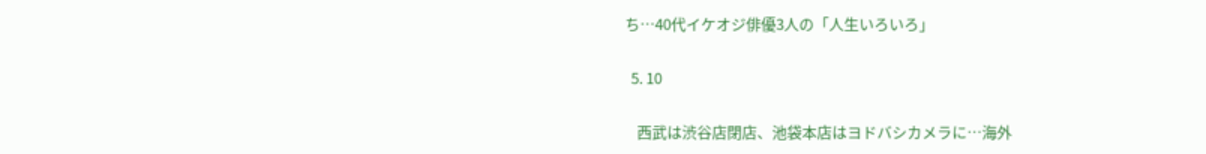ち…40代イケオジ俳優3人の「人生いろいろ」

  5. 10

    西武は渋谷店閉店、池袋本店はヨドバシカメラに…海外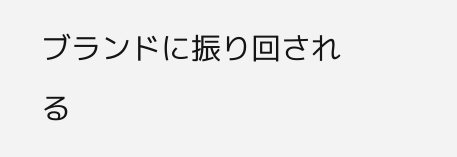ブランドに振り回される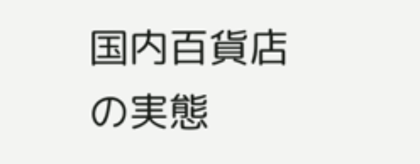国内百貨店の実態